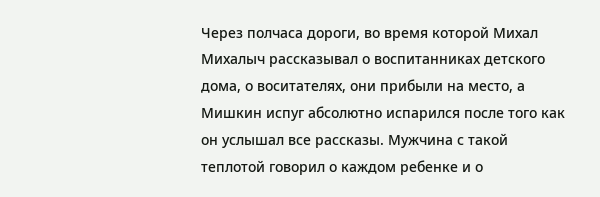Через полчаса дороги, во время которой Михал Михалыч рассказывал о воспитанниках детского дома, о воситателях, они прибыли на место, а Мишкин испуг абсолютно испарился после того как он услышал все рассказы. Мужчина с такой теплотой говорил о каждом ребенке и о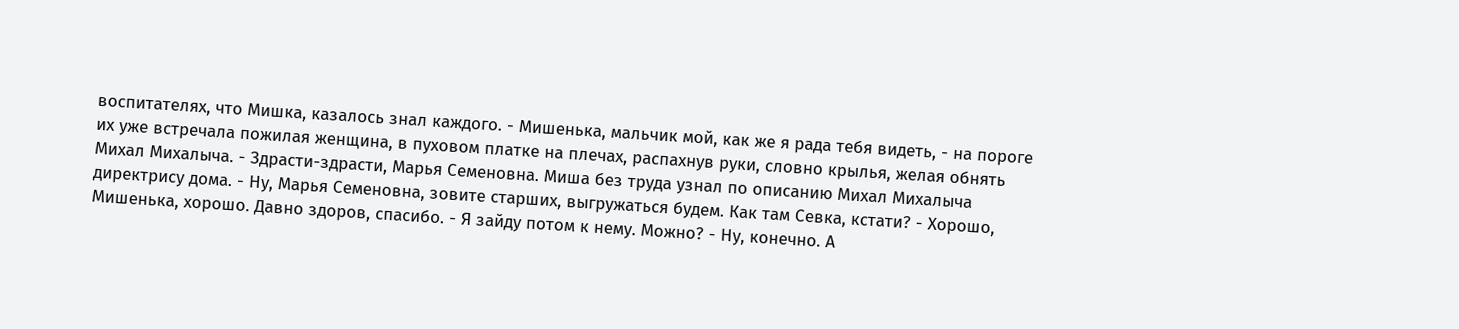воспитателях, что Мишка, казалось знал каждого. - Мишенька, мальчик мой, как же я рада тебя видеть, - на пороге их уже встречала пожилая женщина, в пуховом платке на плечах, распахнув руки, словно крылья, желая обнять Михал Михалыча. - Здрасти-здрасти, Марья Семеновна. Миша без труда узнал по описанию Михал Михалыча директрису дома. - Ну, Марья Семеновна, зовите старших, выгружаться будем. Как там Севка, кстати? - Хорошо, Мишенька, хорошо. Давно здоров, спасибо. - Я зайду потом к нему. Можно? - Ну, конечно. А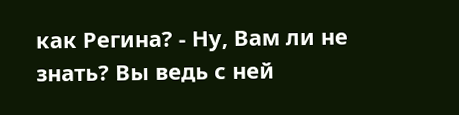как Регина? - Ну, Вам ли не знать? Вы ведь с ней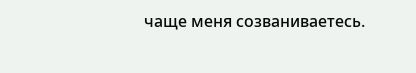чаще меня созваниваетесь.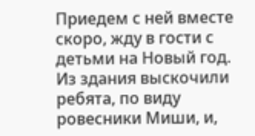Приедем с ней вместе скоро, жду в гости с детьми на Новый год. Из здания выскочили ребята, по виду ровесники Миши, и,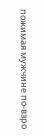пожимая мужчине по-взро